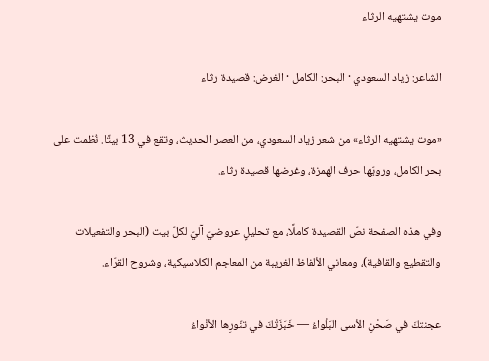موت يشتهيه الرثاء

الشاعر: زياد السعودي · البحر: الكامل · الغرض: قصيدة رثاء

«موت يشتهيه الرثاء» من شعر زياد السعودي، من العصر الحديث، وتقع في 13 بيتًا. نُظمت على بحر الكامل، ورويّها حرف الهمزة، وغرضها قصيدة رثاء.

وفي هذه الصفحة نصّ القصيدة كاملًا، مع تحليلٍ عروضيّ آليّ لكلّ بيت (البحر والتفعيلات والتقطيع والقافية)، ومعاني الألفاظ الغريبة من المعاجم الكلاسيكية، وشروح القرّاء.

عجنتكَ في صَحْنِ الأسى البَلْواءُ — خَبَزَتْكَ في تنّورِها الأنْواءُ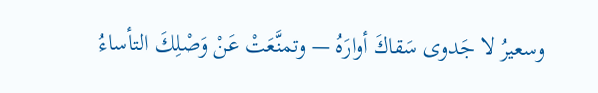وسعيرُ لا جَدوى سَقاكَ أوارَهُ — وتمنَّعَتْ عَنْ وَصْلِكَ التأساءُ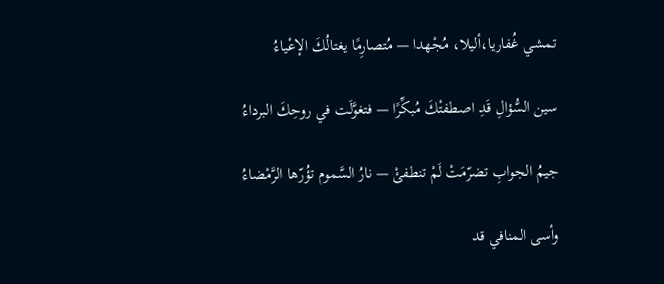تمشي غُفاريا،أليلا، مُجْهدا — مُتصارِمًا يغتالُكَ الإعْياءُ

سين السُّؤالِ قَدِ اصطفتْكَ مُبكِّرًا — فتغوَّلَت في روحِكَ البرداءُ

جيمُ الجوابِ تضرّمَتْ لَمْ تنطفئْ — نارُ السَّموم تؤُرّها الرَّمْضاءُ

وأسى المنافي قد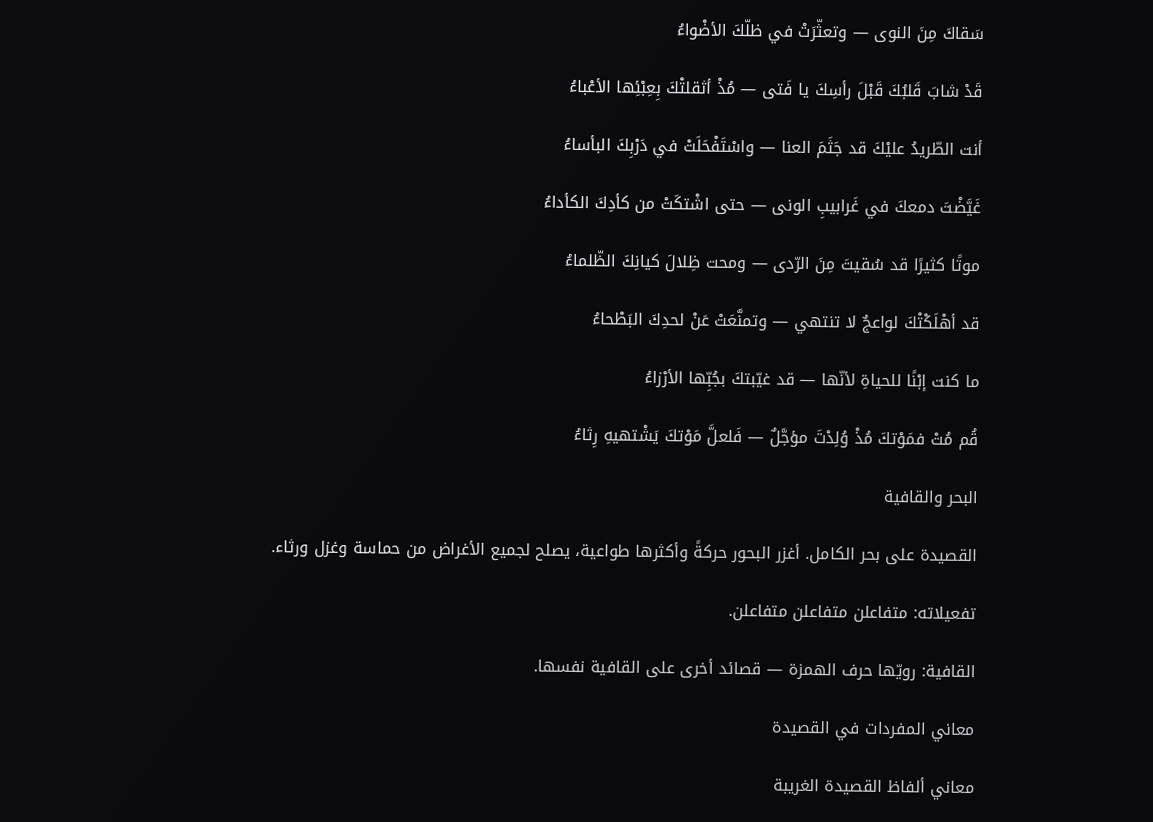سَقاكَ مِنَ النوى — وتعثّرَتْ في ظلّكَ الأضْواءُ

قَدْ شابَ قَلبُكَ قَبْلَ رأسِكَ يا فَتى — مُذْ أثقلتْكَ بِعِبْئِها الأعْباءُ

أنت الطّريدُ عليْكَ قد جَثَمَ العنا — واسْتَفْحَلَتْ في دَرْبِكَ البأساءُ

غَيَّضْتَ دمعكَ في غَرابيبِ الونى — حتى اشْتكَتْ من كأدِكَ الكأداءُ

موتًا كثيرًا قد سُقيتَ مِنَ الرّدى — ومحت ظِلالَ كيانِكَ الظّلماءُ

قد أهْلَكْتْكَ لواعجٌ لا تنتهي — وتمنَّعَتْ عَنْ لحدِكَ البَطْحاءُ

ما كنت إبْنًا للحياةِ لأنّها — قد غيّبتكَ بجُبِّها الأرْزاءُ

قُم مُتْ فمَوْتكَ مُذْ وُلِدْتَ مؤجَّلٌ — فَلعلَّ مَوْتكَ يَشْتهيهِ رِثاءُ

البحر والقافية

القصيدة على بحر الكامل. أغزر البحور حركةً وأكثرها طواعية، يصلح لجميع الأغراض من حماسة وغزل ورثاء.

تفعيلاته: متفاعلن متفاعلن متفاعلن.

القافية: رويّها حرف الهمزة — قصائد أخرى على القافية نفسها.

معاني المفردات في القصيدة

معاني ألفاظ القصيدة الغريبة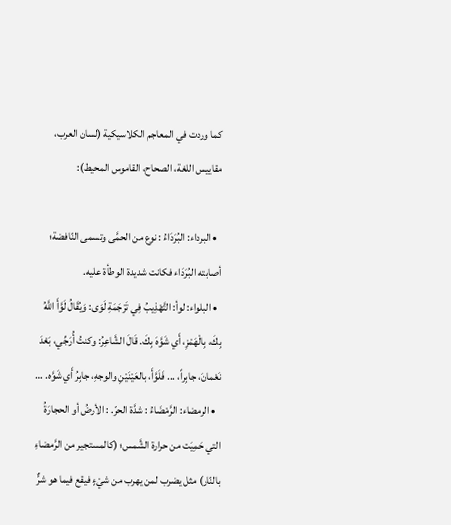كما وردت في المعاجم الكلاسيكية (لسان العرب، مقاييس اللغة، الصحاح، القاموس المحيط):

  • البرداء: البُرَدَاءُ : نوع من الحمَّى وتسمى النّافضة؛ أصابته البُرَدَاء فكانت شديدة الوطأة عليه.
  • البلواء: لوأ: التَّهْذِيبُ فِي تَرْجَمَةِ لَوَى: وَيُقَالُ لَوَّأَ اللَّهُ بِكَ، بِالْهَمْزِ، أَي شَوَّهَ بِكَ. قَالَ الشَّاعِرُ: وكنتُ أُرَجِّي، بَعْدَ نَعْمانَ، جابِراً، ... فَلَوَّأَ، بالعَيْنَيْنِ والوجهِ، جابِرُ أَي شَوَّه. …
  • الرمضاء: الرَّمْضَاءُ : شدَّة الحرّ. : الأرضُ أو الحجارَةُ التي حَمِيَت من حرارة الشَّمس؛ (كالمستجير من الرَّمضاءِ بالنّار) مثل يضرب لمن يهرب من شيْءٍ فيقع فيما هو شرٌّ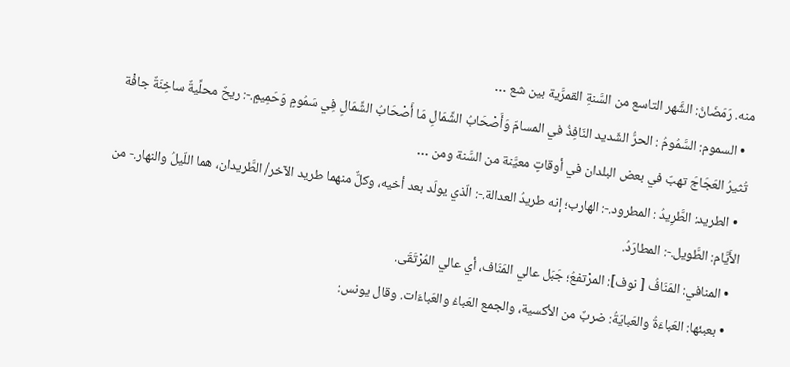منه. رَمَضَانُ: الشَّهر التاسع من السَّنةِ القمرَّية بين شع …
  • السموم: السَّمُومُ : الحرُّ الشّديد النّافِذُ في المسامّ وَأَصْحَابُ الشِّمَالِ مَا أَصْحَابُ الشِّمَالِ فِي سَمُومٍ وَحَمِيمٍ.-: ريحٌ محلِّيةٌ ساخِنَةٌ جافْة تُثيرُ العَجَاجَ تهبّ في بعض البلدان في أوقاتٍ معيَّنة من السَّنة ومن …
  • الطريد: الطَّرِيدُ : المطرود.-: الهارب؛ إنه طريدُ العدالة.-: الّذي يولَد بعد أخيه، وكلٌّ منهما طريد الآخر/ الطَّريدان، هما اللّيلُ والنهار.- من الأَيَّام: الطَّويل.-: المطارَدُ.
  • المنافي: المَنَافُ [ نوف]: المرْتفعُ؛ جَبَل عالي المَنَاف، أي عالي المُرْتَقَى.
  • بعبئها: العَباءَةُ والعَبايَةُ: ضربٌ من الأكسية، والجمع العَباءُ والعَباءَات. وقال يونس: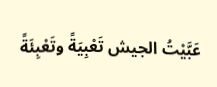عَبَّيْتُ الجيش تَعْبِيَةً وتَعْبِئَةً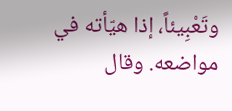وتَعْبِيئاً، إذا هيّأته في مواضعه. وقال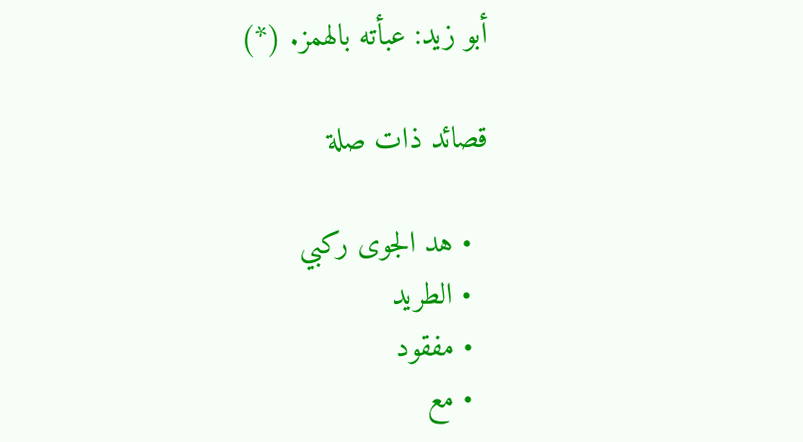أبو زيد: عبأته بالهمز. (*)

قصائد ذات صلة

  • هد الجوى ركبي
  • الطريد
  • مفقود
  • مع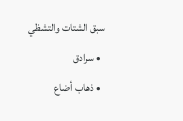سبق الشتات والتشظي
  • سرادق
  • ذهاب أضاع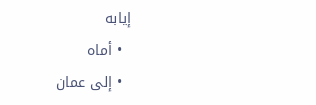إيابه
  • أماه
  • إلى عمان